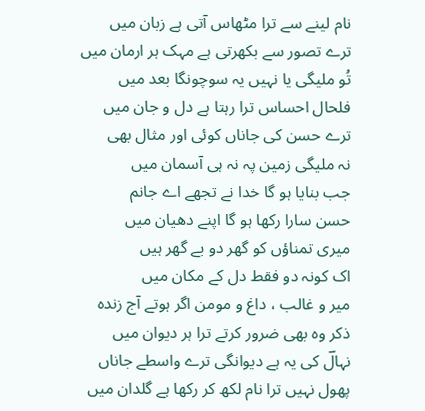نام لینے سے ترا مٹھاس آتی ہے زبان میں
ترے تصور سے بکھرتی ہے مہک ہر ارمان میں
تُو ملیگی یا نہیں یہ سوچونگا بعد میں
فلحال احساس ترا رہتا ہے دل و جان میں
ترے حسن کی جاناں کوئی اور مثال بھی
نہ ملیگی زمین پہ نہ ہی آسمان میں
جب بنایا ہو گا خدا نے تجھے اے جانم
حسن سارا رکھا ہو گا اپنے دھیان میں
میری تمناؤں کو گھر دو بے گھر ہیں
اک کونہ دو فقط دل کے مکان میں
میر و غالب ، داغ و مومن اگر ہوتے آج زندہ
ذکر وہ بھی ضرور کرتے ترا ہر دیوان میں
نہالؔ کی یہ ہے دیوانگی ترے واسطے جاناں
پھول نہیں ترا نام لکھ کر رکھا ہے گلدان میں